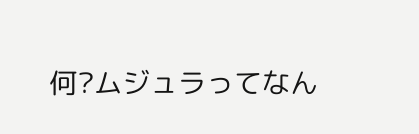何?ムジュラってなん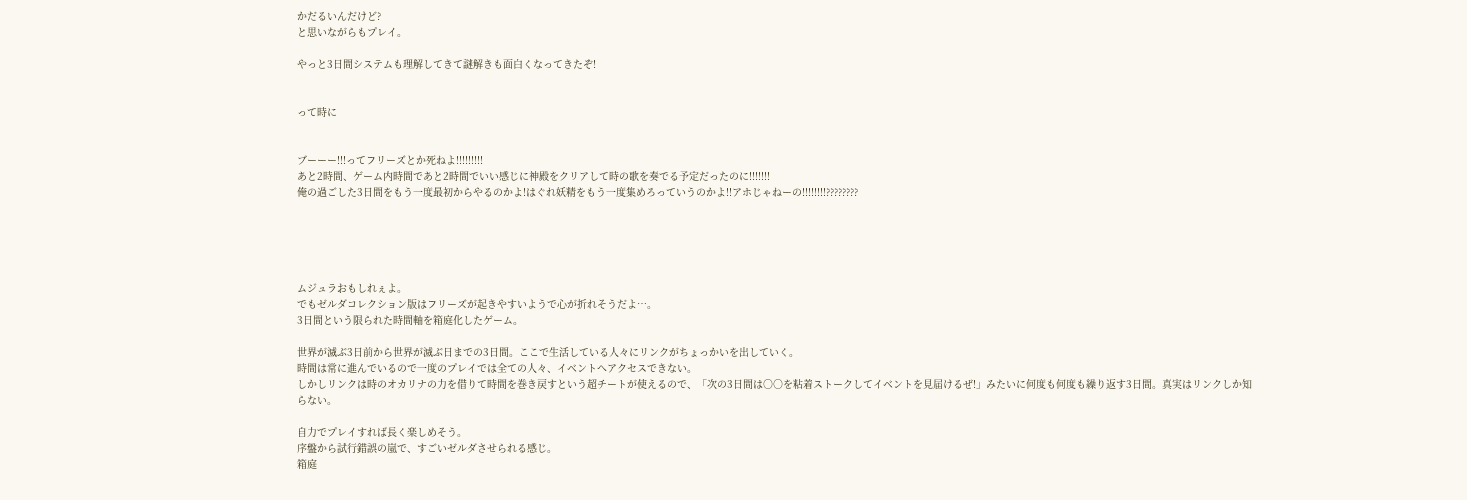かだるいんだけど?
と思いながらもプレイ。

やっと3日間システムも理解してきて謎解きも面白くなってきたぞ!


って時に


ブーーー!!!ってフリーズとか死ねよ!!!!!!!!!
あと2時間、ゲーム内時間であと2時間でいい感じに神殿をクリアして時の歌を奏でる予定だったのに!!!!!!!
俺の過ごした3日間をもう一度最初からやるのかよ!はぐれ妖精をもう一度集めろっていうのかよ!!アホじゃねーの!!!!!!!!????????





ムジュラおもしれぇよ。
でもゼルダコレクション版はフリーズが起きやすいようで心が折れそうだよ…。
3日間という限られた時間軸を箱庭化したゲーム。

世界が滅ぶ3日前から世界が滅ぶ日までの3日間。ここで生活している人々にリンクがちょっかいを出していく。
時間は常に進んでいるので一度のプレイでは全ての人々、イベントへアクセスできない。
しかしリンクは時のオカリナの力を借りて時間を巻き戻すという超チートが使えるので、「次の3日間は○○を粘着ストークしてイベントを見届けるぜ!」みたいに何度も何度も繰り返す3日間。真実はリンクしか知らない。

自力でプレイすれば長く楽しめそう。
序盤から試行錯誤の嵐で、すごいゼルダさせられる感じ。
箱庭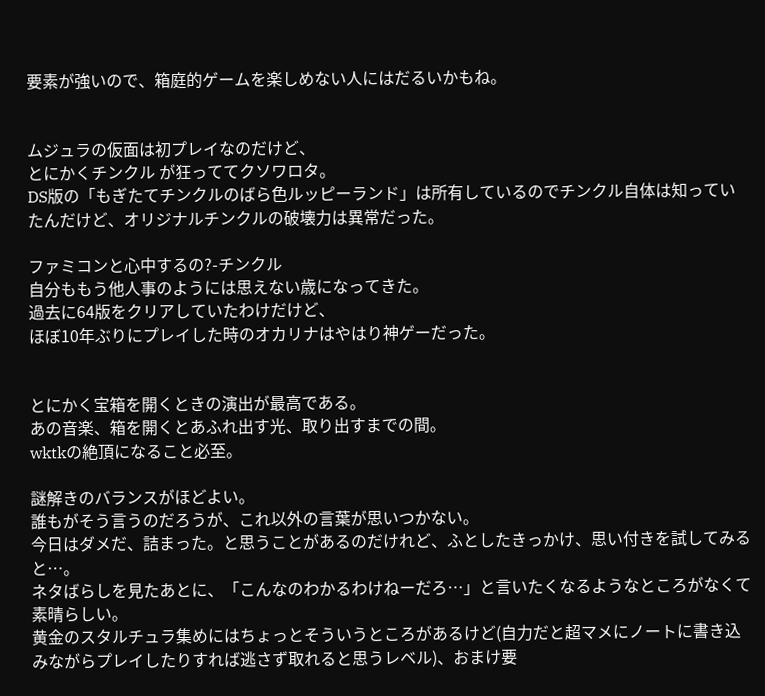要素が強いので、箱庭的ゲームを楽しめない人にはだるいかもね。


ムジュラの仮面は初プレイなのだけど、
とにかくチンクル が狂っててクソワロタ。
DS版の「もぎたてチンクルのばら色ルッピーランド」は所有しているのでチンクル自体は知っていたんだけど、オリジナルチンクルの破壊力は異常だった。

ファミコンと心中するの?-チンクル
自分ももう他人事のようには思えない歳になってきた。
過去に64版をクリアしていたわけだけど、
ほぼ10年ぶりにプレイした時のオカリナはやはり神ゲーだった。


とにかく宝箱を開くときの演出が最高である。
あの音楽、箱を開くとあふれ出す光、取り出すまでの間。
wktkの絶頂になること必至。

謎解きのバランスがほどよい。
誰もがそう言うのだろうが、これ以外の言葉が思いつかない。
今日はダメだ、詰まった。と思うことがあるのだけれど、ふとしたきっかけ、思い付きを試してみると…。
ネタばらしを見たあとに、「こんなのわかるわけねーだろ…」と言いたくなるようなところがなくて素晴らしい。
黄金のスタルチュラ集めにはちょっとそういうところがあるけど(自力だと超マメにノートに書き込みながらプレイしたりすれば逃さず取れると思うレベル)、おまけ要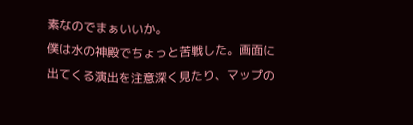素なのでまぁいいか。
僕は水の神殿でちょっと苦戦した。画面に出てくる演出を注意深く見たり、マップの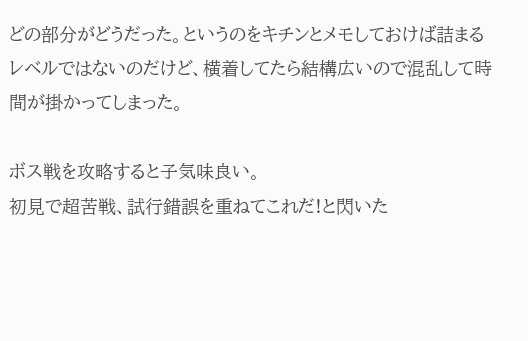どの部分がどうだった。というのをキチンとメモしておけば詰まるレベルではないのだけど、横着してたら結構広いので混乱して時間が掛かってしまった。

ボス戦を攻略すると子気味良い。
初見で超苦戦、試行錯誤を重ねてこれだ!と閃いた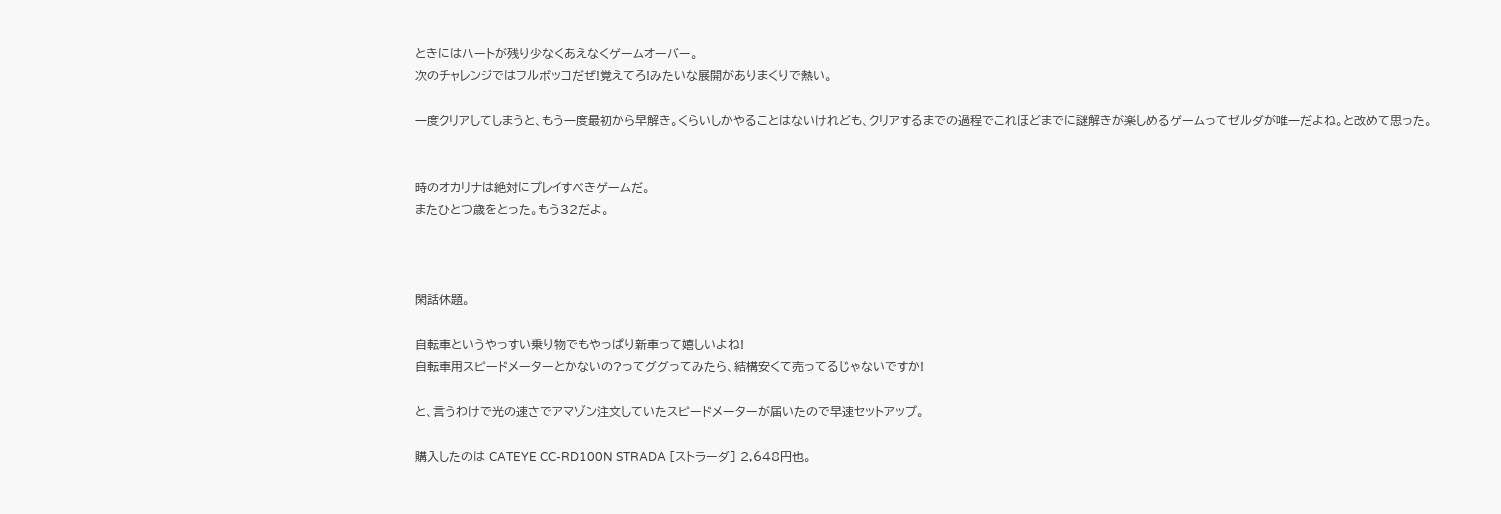ときにはハートが残り少なくあえなくゲームオーバー。
次のチャレンジではフルボッコだぜ!覚えてろ!みたいな展開がありまくりで熱い。

一度クリアしてしまうと、もう一度最初から早解き。くらいしかやることはないけれども、クリアするまでの過程でこれほどまでに謎解きが楽しめるゲームってゼルダが唯一だよね。と改めて思った。


時のオカリナは絶対にプレイすべきゲームだ。
またひとつ歳をとった。もう32だよ。



閑話休題。

自転車というやっすい乗り物でもやっぱり新車って嬉しいよね!
自転車用スピードメーターとかないの?ってググってみたら、結構安くて売ってるじゃないですか!

と、言うわけで光の速さでアマゾン注文していたスピードメーターが届いたので早速セットアップ。

購入したのは CATEYE CC-RD100N STRADA [ストラーダ] 2,648円也。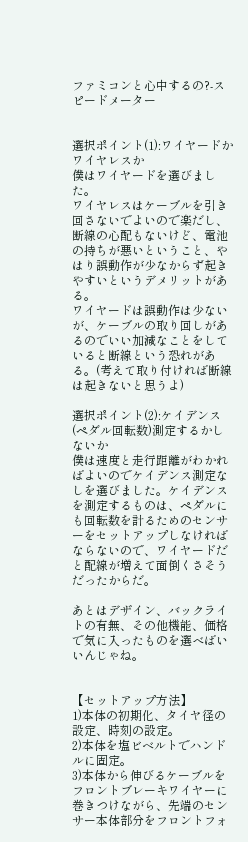ファミコンと心中するの?-スピードメーター


選択ポイント(1):ワイヤードかワイヤレスか
僕はワイヤードを選びました。
ワイヤレスはケーブルを引き回さないでよいので楽だし、断線の心配もないけど、電池の持ちが悪いということ、やはり誤動作が少なからず起きやすいというデメリットがある。
ワイヤードは誤動作は少ないが、ケーブルの取り回しがあるのでいい加減なことをしていると断線という恐れがある。(考えて取り付ければ断線は起きないと思うよ)

選択ポイント(2):ケイデンス(ペダル回転数)測定するかしないか
僕は速度と走行距離がわかればよいのでケイデンス測定なしを選びました。ケイデンスを測定するものは、ペダルにも回転数を計るためのセンサーをセットアップしなければならないので、ワイヤードだと配線が増えて面倒くさそうだったからだ。

あとはデザイン、バックライトの有無、その他機能、価格で気に入ったものを選べばいいんじゃね。


【セットアップ方法】
1)本体の初期化、タイヤ径の設定、時刻の設定。
2)本体を塩ビベルトでハンドルに固定。
3)本体から伸びるケーブルをフロントブレーキワイヤーに巻きつけながら、先端のセンサー本体部分をフロントフォ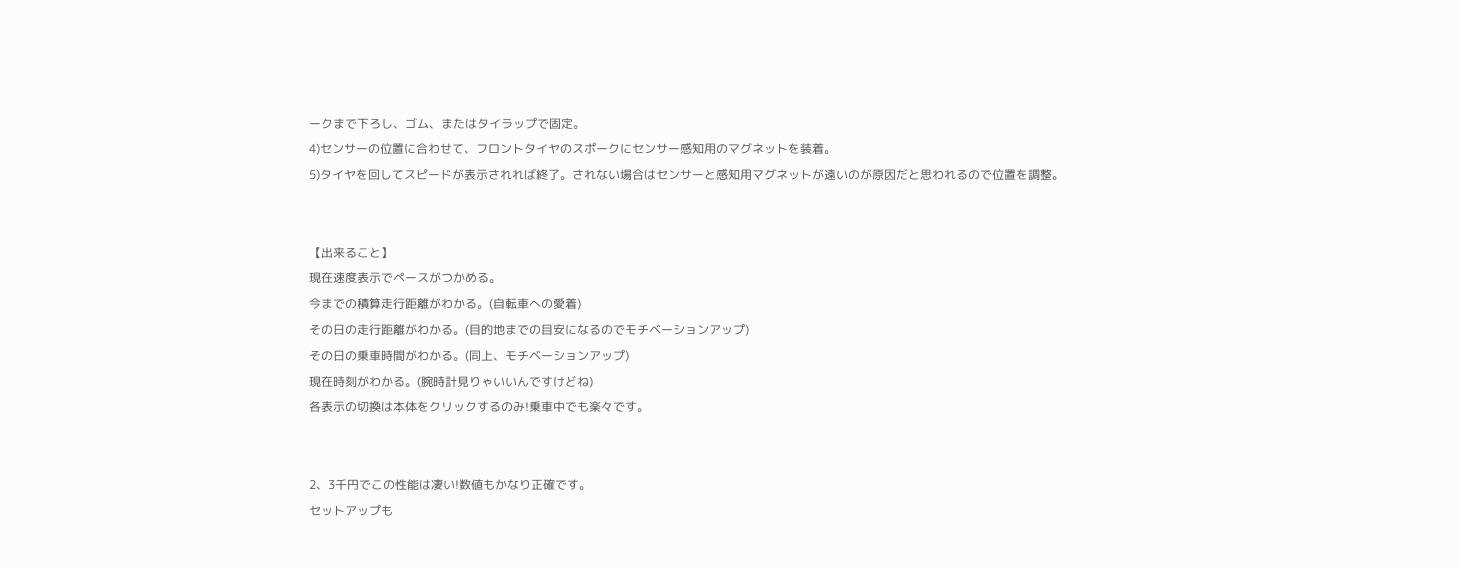ークまで下ろし、ゴム、またはタイラップで固定。
4)センサーの位置に合わせて、フロントタイヤのスポークにセンサー感知用のマグネットを装着。
5)タイヤを回してスピードが表示されれば終了。されない場合はセンサーと感知用マグネットが遠いのが原因だと思われるので位置を調整。


【出来ること】
現在速度表示でペースがつかめる。
今までの積算走行距離がわかる。(自転車への愛着)
その日の走行距離がわかる。(目的地までの目安になるのでモチベーションアップ)
その日の乗車時間がわかる。(同上、モチベーションアップ)
現在時刻がわかる。(腕時計見りゃいいんですけどね)
各表示の切換は本体をクリックするのみ!乗車中でも楽々です。


2、3千円でこの性能は凄い!数値もかなり正確です。
セットアップも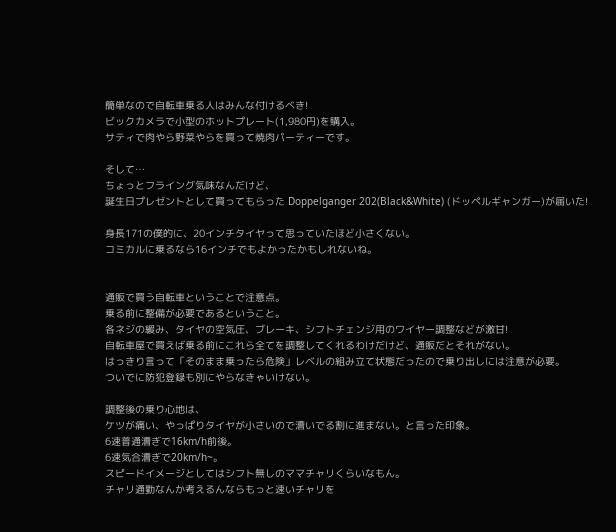簡単なので自転車乗る人はみんな付けるべき!
ビックカメラで小型のホットプレート(1,980円)を購入。
サティで肉やら野菜やらを買って焼肉パーティーです。

そして…
ちょっとフライング気味なんだけど、
誕生日プレゼントとして買ってもらった Doppelganger 202(Black&White) (ドッペルギャンガー)が届いた!

身長171の僕的に、20インチタイヤって思っていたほど小さくない。
コミカルに乗るなら16インチでもよかったかもしれないね。


通販で買う自転車ということで注意点。
乗る前に整備が必要であるということ。
各ネジの緩み、タイヤの空気圧、ブレーキ、シフトチェンジ用のワイヤー調整などが激甘!
自転車屋で買えば乗る前にこれら全てを調整してくれるわけだけど、通販だとそれがない。
はっきり言って「そのまま乗ったら危険」レベルの組み立て状態だったので乗り出しには注意が必要。
ついでに防犯登録も別にやらなきゃいけない。

調整後の乗り心地は、
ケツが痛い、やっぱりタイヤが小さいので漕いでる割に進まない。と言った印象。
6速普通漕ぎで16km/h前後。
6速気合漕ぎで20km/h~。
スピードイメージとしてはシフト無しのママチャリくらいなもん。
チャリ通勤なんか考えるんならもっと速いチャリを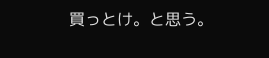買っとけ。と思う。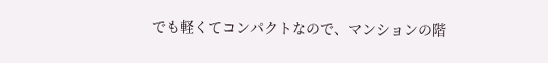でも軽くてコンパクトなので、マンションの階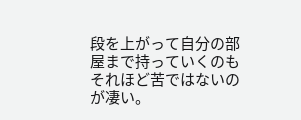段を上がって自分の部屋まで持っていくのもそれほど苦ではないのが凄い。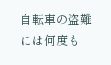自転車の盗難には何度も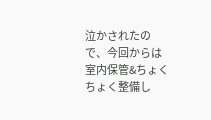泣かされたので、今回からは室内保管&ちょくちょく整備し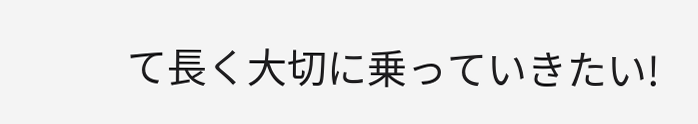て長く大切に乗っていきたい!